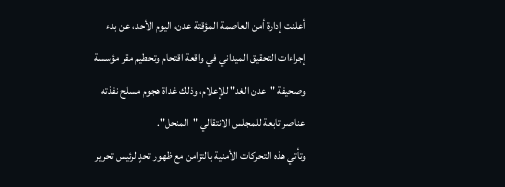أعلنت إدارة أمن العاصمة المؤقتة عدن، اليوم الأحد، عن بدء إجراءات التحقيق الميداني في واقعة اقتحام وتحطيم مقر مؤسسة وصحيفة "عدن الغد" للإعلام، وذلك غداة هجوم مسلح نفذته عناصر تابعة للمجلس الانتقالي "المنحل".
وتأتي هذه التحركات الأمنية بالتزامن مع ظهور تحدٍ لرئيس تحرير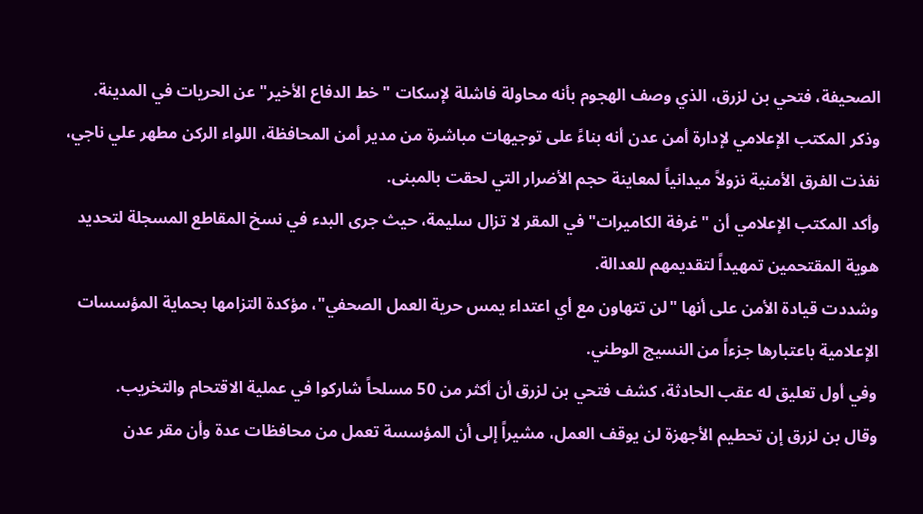الصحيفة، فتحي بن لزرق، الذي وصف الهجوم بأنه محاولة فاشلة لإسكات "خط الدفاع الأخير" عن الحريات في المدينة.
وذكر المكتب الإعلامي لإدارة أمن عدن أنه بناءً على توجيهات مباشرة من مدير أمن المحافظة، اللواء الركن مطهر علي ناجي، نفذت الفرق الأمنية نزولاً ميدانياً لمعاينة حجم الأضرار التي لحقت بالمبنى.
وأكد المكتب الإعلامي أن "غرفة الكاميرات" في المقر لا تزال سليمة، حيث جرى البدء في نسخ المقاطع المسجلة لتحديد هوية المقتحمين تمهيداً لتقديمهم للعدالة.
وشددت قيادة الأمن على أنها "لن تتهاون مع أي اعتداء يمس حرية العمل الصحفي"، مؤكدة التزامها بحماية المؤسسات الإعلامية باعتبارها جزءاً من النسيج الوطني.
وفي أول تعليق له عقب الحادثة، كشف فتحي بن لزرق أن أكثر من 50 مسلحاً شاركوا في عملية الاقتحام والتخريب.
وقال بن لزرق إن تحطيم الأجهزة لن يوقف العمل، مشيراً إلى أن المؤسسة تعمل من محافظات عدة وأن مقر عدن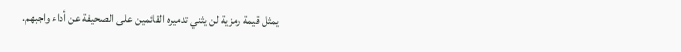يمثل قيمة رمزية لن يثني تدميره القائمين على الصحيفة عن أداء واجبهم.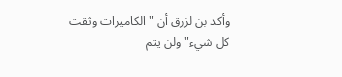وأكد بن لزرق أن "الكاميرات وثقت كل شيء" ولن يتم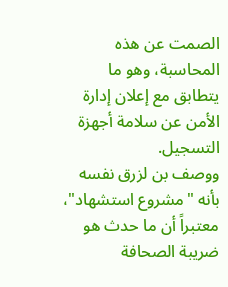الصمت عن هذه المحاسبة، وهو ما يتطابق مع إعلان إدارة الأمن عن سلامة أجهزة التسجيل.
ووصف بن لزرق نفسه بأنه "مشروع استشهاد"، معتبراً أن ما حدث هو ضريبة الصحافة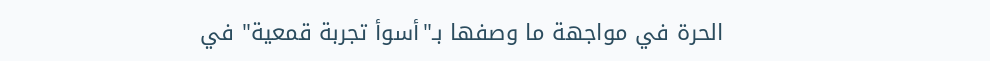الحرة في مواجهة ما وصفها بـ"أسوأ تجربة قمعية" في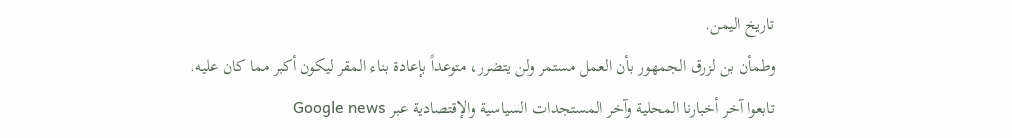تاريخ اليمن.
وطمأن بن لزرق الجمهور بأن العمل مستمر ولن يتضرر، متوعداً بإعادة بناء المقر ليكون أكبر مما كان عليه.
تابعوا آخر أخبارنا المحلية وآخر المستجدات السياسية والإقتصادية عبر Google news